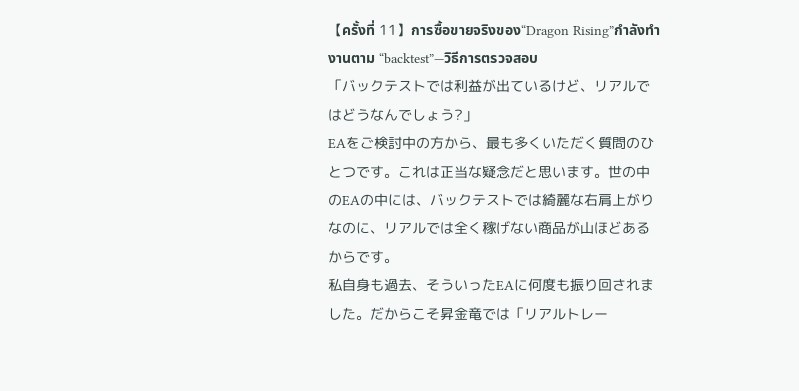【ครั้งที่ 11】การซื้อขายจริงของ“Dragon Rising”กำลังทำงานตาม “backtest”—วิธีการตรวจสอบ
「バックテストでは利益が出ているけど、リアルではどうなんでしょう?」
EAをご検討中の方から、最も多くいただく質問のひとつです。これは正当な疑念だと思います。世の中のEAの中には、バックテストでは綺麗な右肩上がりなのに、リアルでは全く稼げない商品が山ほどあるからです。
私自身も過去、そういったEAに何度も振り回されました。だからこそ昇金竜では「リアルトレー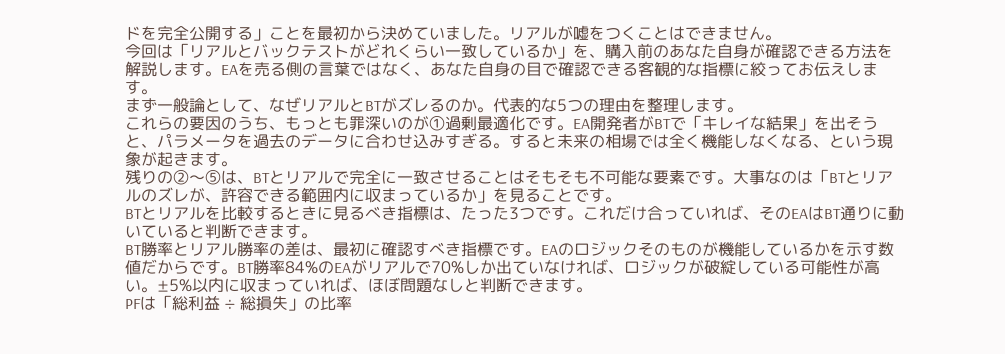ドを完全公開する」ことを最初から決めていました。リアルが嘘をつくことはできません。
今回は「リアルとバックテストがどれくらい一致しているか」を、購入前のあなた自身が確認できる方法を解説します。EAを売る側の言葉ではなく、あなた自身の目で確認できる客観的な指標に絞ってお伝えします。
まず一般論として、なぜリアルとBTがズレるのか。代表的な5つの理由を整理します。
これらの要因のうち、もっとも罪深いのが①過剰最適化です。EA開発者がBTで「キレイな結果」を出そうと、パラメータを過去のデータに合わせ込みすぎる。すると未来の相場では全く機能しなくなる、という現象が起きます。
残りの②〜⑤は、BTとリアルで完全に一致させることはそもそも不可能な要素です。大事なのは「BTとリアルのズレが、許容できる範囲内に収まっているか」を見ることです。
BTとリアルを比較するときに見るべき指標は、たった3つです。これだけ合っていれば、そのEAはBT通りに動いていると判断できます。
BT勝率とリアル勝率の差は、最初に確認すべき指標です。EAのロジックそのものが機能しているかを示す数値だからです。BT勝率84%のEAがリアルで70%しか出ていなければ、ロジックが破綻している可能性が高い。±5%以内に収まっていれば、ほぼ問題なしと判断できます。
PFは「総利益 ÷ 総損失」の比率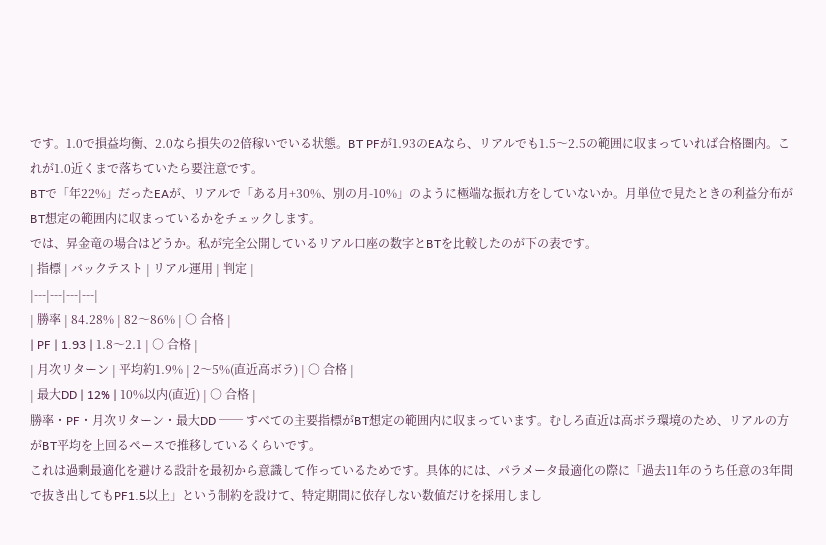です。1.0で損益均衡、2.0なら損失の2倍稼いでいる状態。BT PFが1.93のEAなら、リアルでも1.5〜2.5の範囲に収まっていれば合格圏内。これが1.0近くまで落ちていたら要注意です。
BTで「年22%」だったEAが、リアルで「ある月+30%、別の月-10%」のように極端な振れ方をしていないか。月単位で見たときの利益分布がBT想定の範囲内に収まっているかをチェックします。
では、昇金竜の場合はどうか。私が完全公開しているリアル口座の数字とBTを比較したのが下の表です。
| 指標 | バックテスト | リアル運用 | 判定 |
|---|---|---|---|
| 勝率 | 84.28% | 82〜86% | ○ 合格 |
| PF | 1.93 | 1.8〜2.1 | ○ 合格 |
| 月次リターン | 平均約1.9% | 2〜5%(直近高ボラ) | ○ 合格 |
| 最大DD | 12% | 10%以内(直近) | ○ 合格 |
勝率・PF・月次リターン・最大DD ── すべての主要指標がBT想定の範囲内に収まっています。むしろ直近は高ボラ環境のため、リアルの方がBT平均を上回るペースで推移しているくらいです。
これは過剰最適化を避ける設計を最初から意識して作っているためです。具体的には、パラメータ最適化の際に「過去11年のうち任意の3年間で抜き出してもPF1.5以上」という制約を設けて、特定期間に依存しない数値だけを採用しまし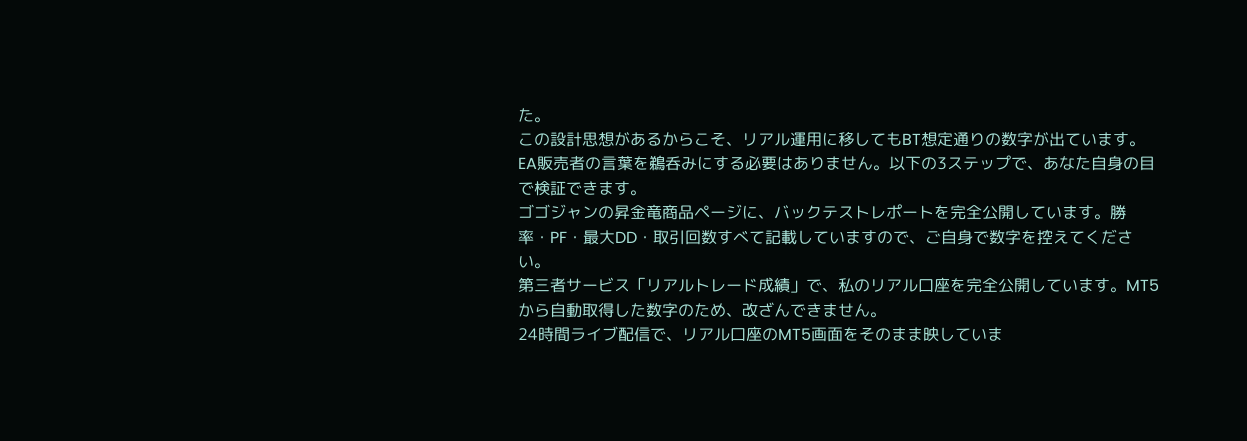た。
この設計思想があるからこそ、リアル運用に移してもBT想定通りの数字が出ています。
EA販売者の言葉を鵜呑みにする必要はありません。以下の3ステップで、あなた自身の目で検証できます。
ゴゴジャンの昇金竜商品ページに、バックテストレポートを完全公開しています。勝率・PF・最大DD・取引回数すべて記載していますので、ご自身で数字を控えてください。
第三者サービス「リアルトレード成績」で、私のリアル口座を完全公開しています。MT5から自動取得した数字のため、改ざんできません。
24時間ライブ配信で、リアル口座のMT5画面をそのまま映していま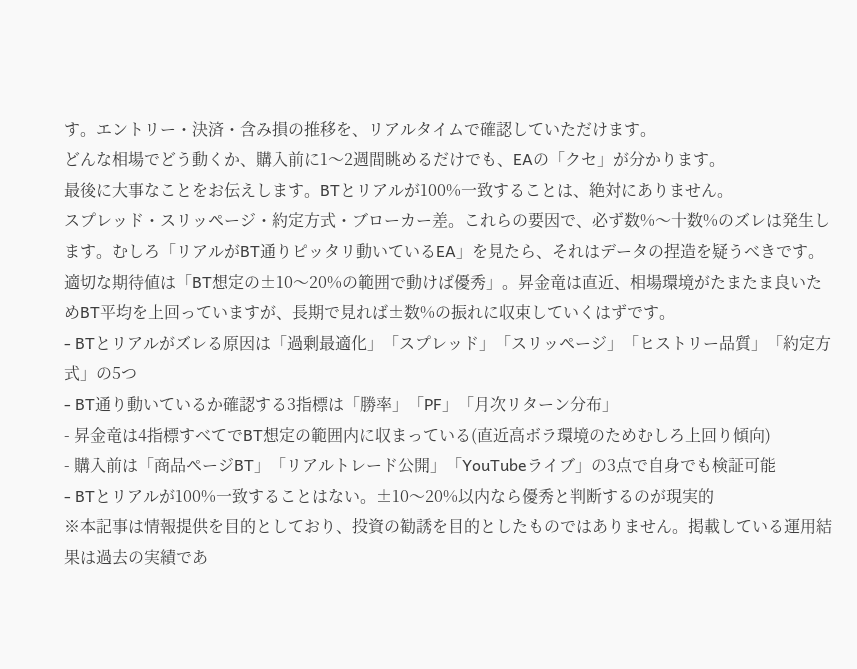す。エントリー・決済・含み損の推移を、リアルタイムで確認していただけます。
どんな相場でどう動くか、購入前に1〜2週間眺めるだけでも、EAの「クセ」が分かります。
最後に大事なことをお伝えします。BTとリアルが100%一致することは、絶対にありません。
スプレッド・スリッページ・約定方式・ブローカー差。これらの要因で、必ず数%〜十数%のズレは発生します。むしろ「リアルがBT通りピッタリ動いているEA」を見たら、それはデータの捏造を疑うべきです。
適切な期待値は「BT想定の±10〜20%の範囲で動けば優秀」。昇金竜は直近、相場環境がたまたま良いためBT平均を上回っていますが、長期で見れば±数%の振れに収束していくはずです。
- BTとリアルがズレる原因は「過剰最適化」「スプレッド」「スリッページ」「ヒストリー品質」「約定方式」の5つ
- BT通り動いているか確認する3指標は「勝率」「PF」「月次リターン分布」
- 昇金竜は4指標すべてでBT想定の範囲内に収まっている(直近高ボラ環境のためむしろ上回り傾向)
- 購入前は「商品ページBT」「リアルトレード公開」「YouTubeライブ」の3点で自身でも検証可能
- BTとリアルが100%一致することはない。±10〜20%以内なら優秀と判断するのが現実的
※本記事は情報提供を目的としており、投資の勧誘を目的としたものではありません。掲載している運用結果は過去の実績であ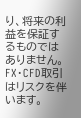り、将来の利益を保証するものではありません。FX・CFD取引はリスクを伴います。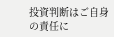投資判断はご自身の責任に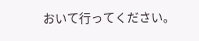おいて行ってください。